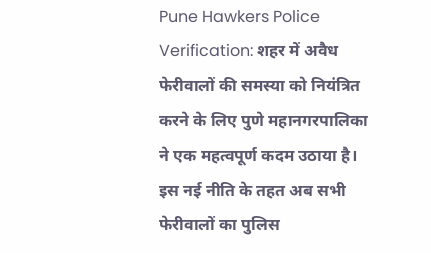Pune Hawkers Police Verification: शहर में अवैध फेरीवालों की समस्या को नियंत्रित करने के लिए पुणे महानगरपालिका ने एक महत्वपूर्ण कदम उठाया है। इस नई नीति के तहत अब सभी फेरीवालों का पुलिस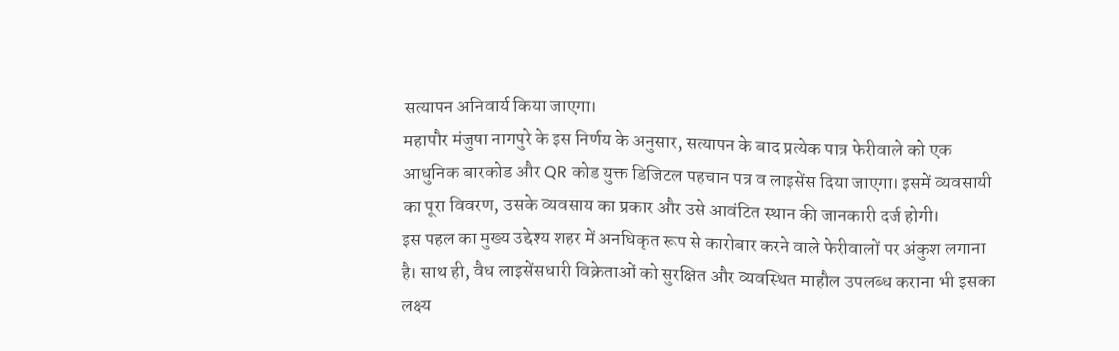सत्यापन अनिवार्य किया जाएगा।
महापौर मंजुषा नागपुरे के इस निर्णय के अनुसार, सत्यापन के बाद प्रत्येक पात्र फेरीवाले को एक आधुनिक बारकोड और QR कोड युक्त डिजिटल पहचान पत्र व लाइसेंस दिया जाएगा। इसमें व्यवसायी का पूरा विवरण, उसके व्यवसाय का प्रकार और उसे आवंटित स्थान की जानकारी दर्ज होगी।
इस पहल का मुख्य उद्देश्य शहर में अनधिकृत रूप से कारोबार करने वाले फेरीवालों पर अंकुश लगाना है। साथ ही, वैध लाइसेंसधारी विक्रेताओं को सुरक्षित और व्यवस्थित माहौल उपलब्ध कराना भी इसका लक्ष्य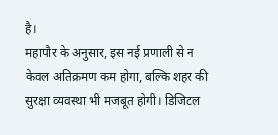है।
महापौर के अनुसार, इस नई प्रणाली से न केवल अतिक्रमण कम होगा, बल्कि शहर की सुरक्षा व्यवस्था भी मजबूत होगी। डिजिटल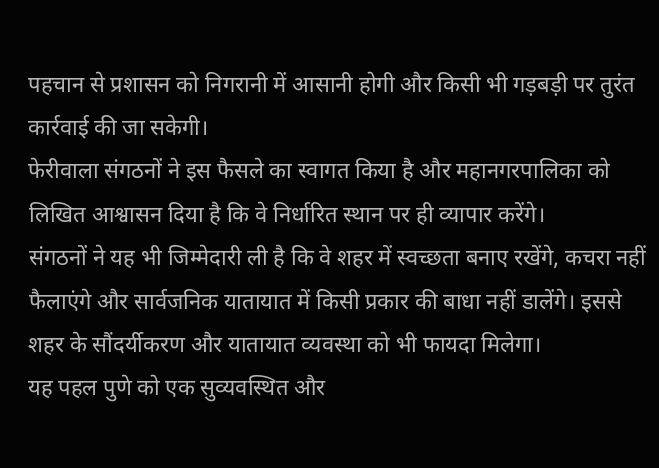पहचान से प्रशासन को निगरानी में आसानी होगी और किसी भी गड़बड़ी पर तुरंत कार्रवाई की जा सकेगी।
फेरीवाला संगठनों ने इस फैसले का स्वागत किया है और महानगरपालिका को लिखित आश्वासन दिया है कि वे निर्धारित स्थान पर ही व्यापार करेंगे।
संगठनों ने यह भी जिम्मेदारी ली है कि वे शहर में स्वच्छता बनाए रखेंगे, कचरा नहीं फैलाएंगे और सार्वजनिक यातायात में किसी प्रकार की बाधा नहीं डालेंगे। इससे शहर के सौंदर्यीकरण और यातायात व्यवस्था को भी फायदा मिलेगा।
यह पहल पुणे को एक सुव्यवस्थित और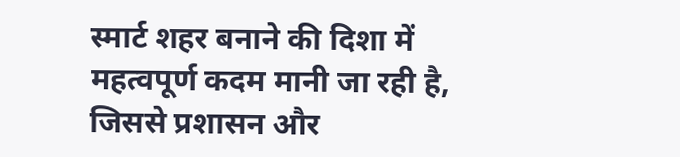स्मार्ट शहर बनाने की दिशा में महत्वपूर्ण कदम मानी जा रही है, जिससे प्रशासन और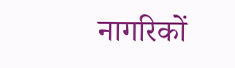नागरिकों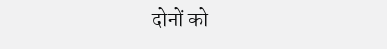दोनों को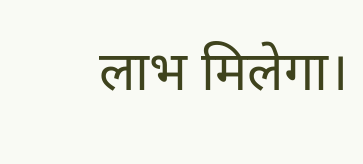लाभ मिलेगा।